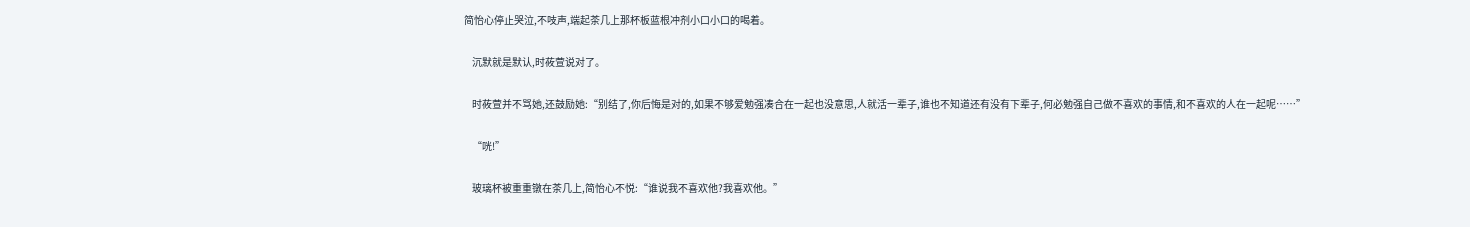简怡心停止哭泣,不吱声,端起茶几上那杯板蓝根冲剂小口小口的喝着。

    沉默就是默认,时莜萱说对了。

    时莜萱并不骂她,还鼓励她:“别结了,你后悔是对的,如果不够爱勉强凑合在一起也没意思,人就活一辈子,谁也不知道还有没有下辈子,何必勉强自己做不喜欢的事情,和不喜欢的人在一起呢……”

    “咣!”

    玻璃杯被重重镦在茶几上,简怡心不悦:“谁说我不喜欢他?我喜欢他。”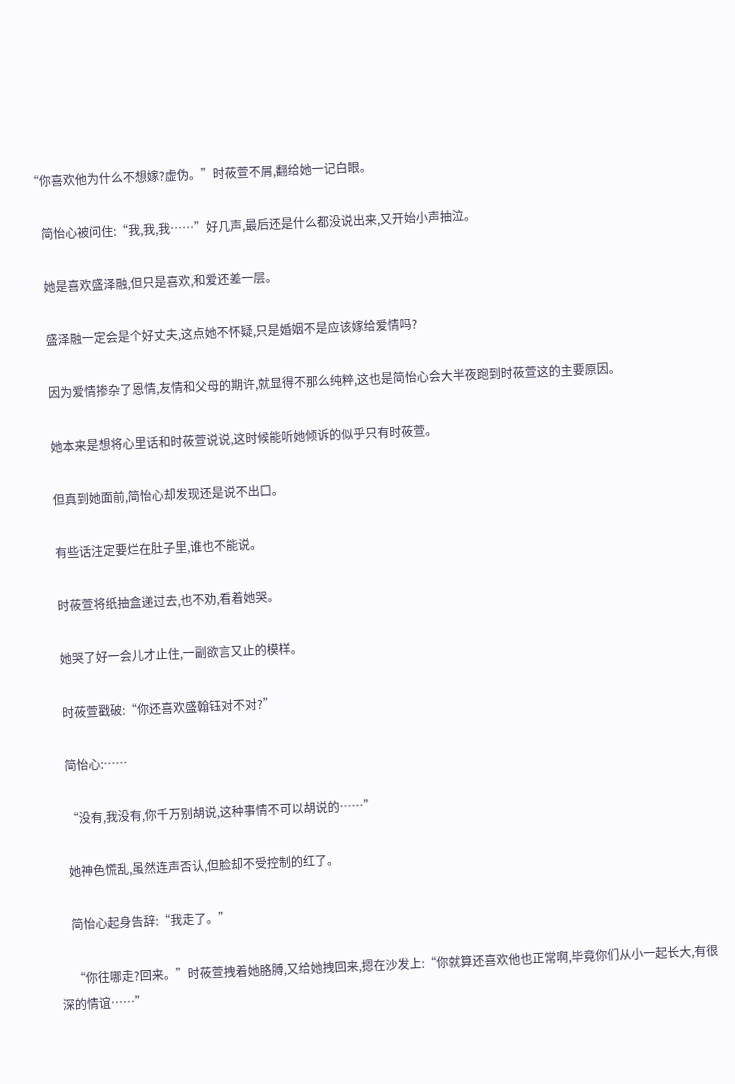“你喜欢他为什么不想嫁?虚伪。”时莜萱不屑,翻给她一记白眼。

    简怡心被问住:“我,我,我……”好几声,最后还是什么都没说出来,又开始小声抽泣。

    她是喜欢盛泽融,但只是喜欢,和爱还差一层。

    盛泽融一定会是个好丈夫,这点她不怀疑,只是婚姻不是应该嫁给爱情吗?

    因为爱情掺杂了恩情,友情和父母的期许,就显得不那么纯粹,这也是简怡心会大半夜跑到时莜萱这的主要原因。

    她本来是想将心里话和时莜萱说说,这时候能听她倾诉的似乎只有时莜萱。

    但真到她面前,简怡心却发现还是说不出口。

    有些话注定要烂在肚子里,谁也不能说。

    时莜萱将纸抽盒递过去,也不劝,看着她哭。

    她哭了好一会儿才止住,一副欲言又止的模样。

    时莜萱戳破:“你还喜欢盛翰钰对不对?”

    简怡心:……

    “没有,我没有,你千万别胡说,这种事情不可以胡说的……”

    她神色慌乱,虽然连声否认,但脸却不受控制的红了。

    简怡心起身告辞:“我走了。”

    “你往哪走?回来。”时莜萱拽着她胳膊,又给她拽回来,摁在沙发上:“你就算还喜欢他也正常啊,毕竟你们从小一起长大,有很深的情谊……”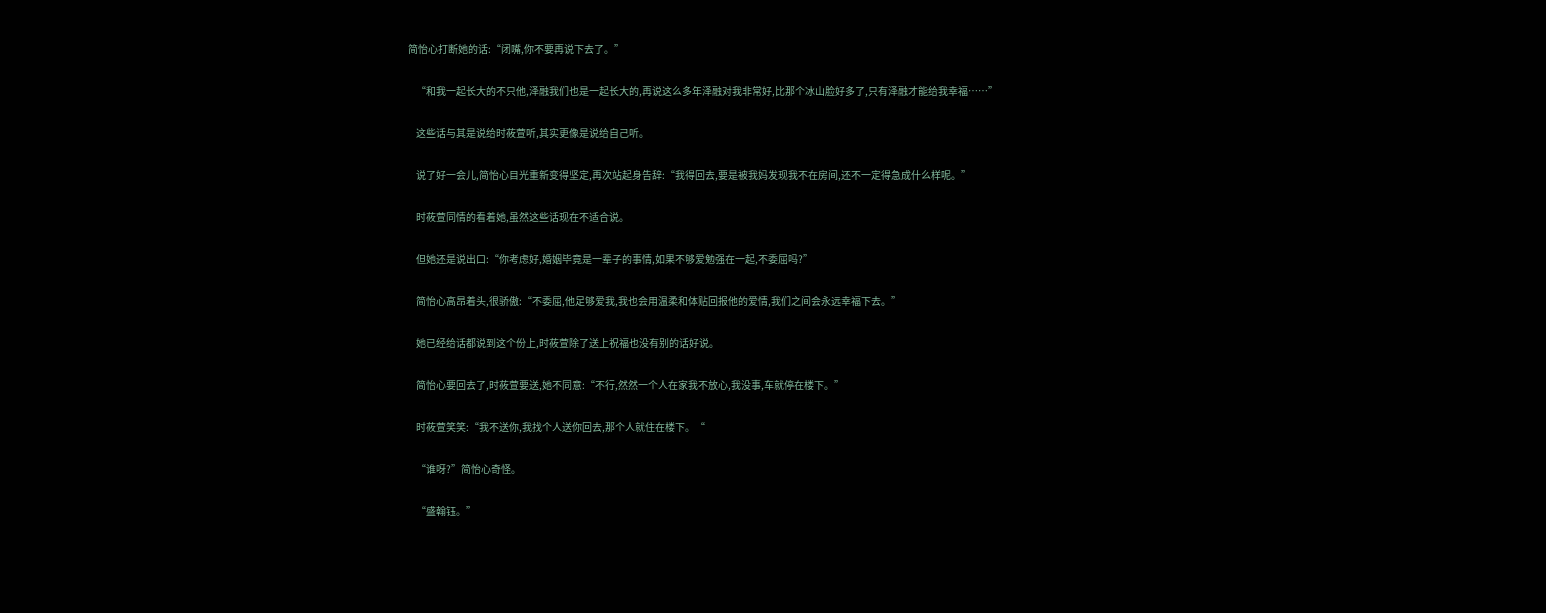简怡心打断她的话:“闭嘴,你不要再说下去了。”

    “和我一起长大的不只他,泽融我们也是一起长大的,再说这么多年泽融对我非常好,比那个冰山脸好多了,只有泽融才能给我幸福……”

    这些话与其是说给时莜萱听,其实更像是说给自己听。

    说了好一会儿,简怡心目光重新变得坚定,再次站起身告辞:“我得回去,要是被我妈发现我不在房间,还不一定得急成什么样呢。”

    时莜萱同情的看着她,虽然这些话现在不适合说。

    但她还是说出口:“你考虑好,婚姻毕竟是一辈子的事情,如果不够爱勉强在一起,不委屈吗?”

    简怡心高昂着头,很骄傲:“不委屈,他足够爱我,我也会用温柔和体贴回报他的爱情,我们之间会永远幸福下去。”

    她已经给话都说到这个份上,时莜萱除了送上祝福也没有别的话好说。

    简怡心要回去了,时莜萱要送,她不同意:“不行,然然一个人在家我不放心,我没事,车就停在楼下。”

    时莜萱笑笑:“我不送你,我找个人送你回去,那个人就住在楼下。“

    “谁呀?”简怡心奇怪。

    “盛翰钰。”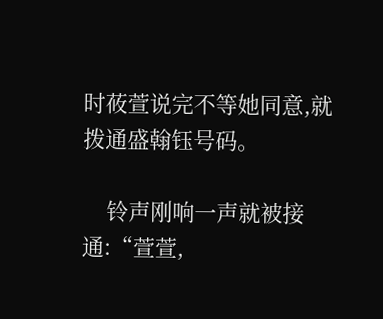时莜萱说完不等她同意,就拨通盛翰钰号码。

    铃声刚响一声就被接通:“萱萱,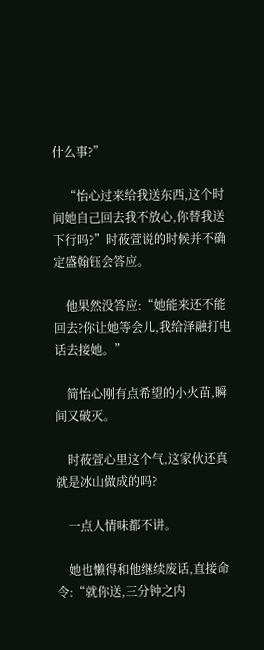什么事?”

    “怡心过来给我送东西,这个时间她自己回去我不放心,你替我送下行吗?”时莜萱说的时候并不确定盛翰钰会答应。

    他果然没答应:“她能来还不能回去?你让她等会儿,我给泽融打电话去接她。”

    简怡心刚有点希望的小火苗,瞬间又破灭。

    时莜萱心里这个气,这家伙还真就是冰山做成的吗?

    一点人情味都不讲。

    她也懒得和他继续废话,直接命令:“就你送,三分钟之内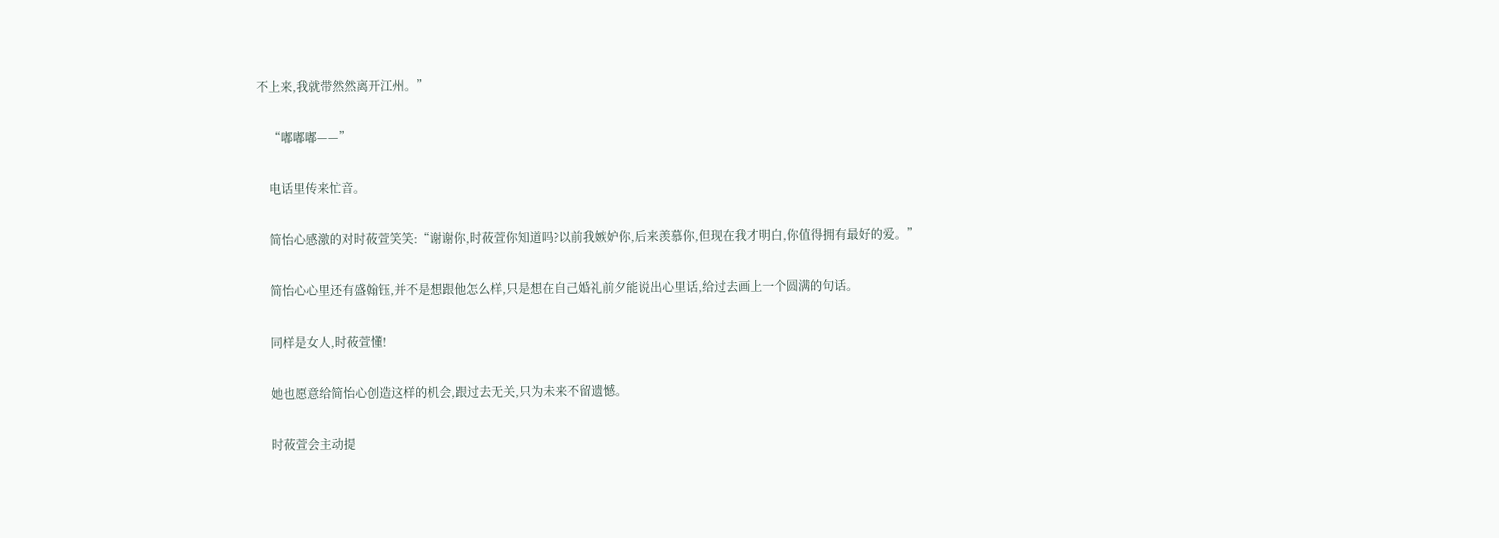不上来,我就带然然离开江州。”

    “嘟嘟嘟——”

    电话里传来忙音。

    简怡心感激的对时莜萱笑笑:“谢谢你,时莜萱你知道吗?以前我嫉妒你,后来羡慕你,但现在我才明白,你值得拥有最好的爱。”

    简怡心心里还有盛翰钰,并不是想跟他怎么样,只是想在自己婚礼前夕能说出心里话,给过去画上一个圆满的句话。

    同样是女人,时莜萱懂!

    她也愿意给简怡心创造这样的机会,跟过去无关,只为未来不留遗憾。

    时莜萱会主动提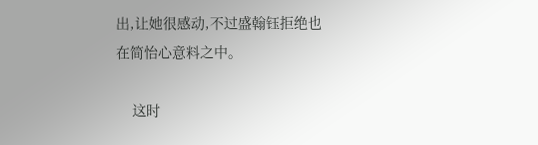出,让她很感动,不过盛翰钰拒绝也在简怡心意料之中。

    这时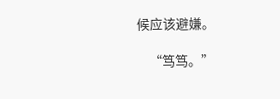候应该避嫌。

    “笃笃。”